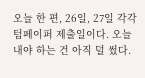오늘 한 편, 26일, 27일 각각 텀페이퍼 제출일이다. 오늘 내야 하는 건 아직 덜 썼다.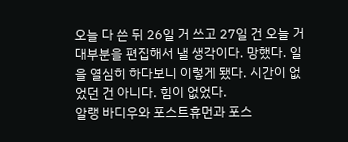오늘 다 쓴 뒤 26일 거 쓰고 27일 건 오늘 거 대부분을 편집해서 낼 생각이다. 망했다. 일을 열심히 하다보니 이렇게 됐다. 시간이 없었던 건 아니다. 힘이 없었다.
알랭 바디우와 포스트휴먼과 포스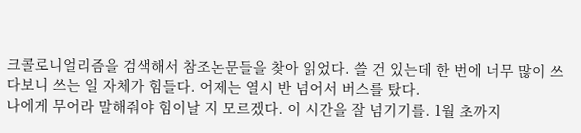크콜로니얼리즘을 검색해서 참조논문들을 찾아 읽었다. 쓸 건 있는데 한 번에 너무 많이 쓰다보니 쓰는 일 자체가 힘들다. 어제는 열시 반 넘어서 버스를 탔다.
나에게 무어라 말해줘야 힘이날 지 모르겠다. 이 시간을 잘 넘기기를. 1월 초까지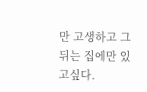만 고생하고 그 뒤는 집에만 있고싶다.